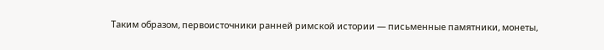Таким образом, первоисточники ранней римской истории — письменные памятники, монеты,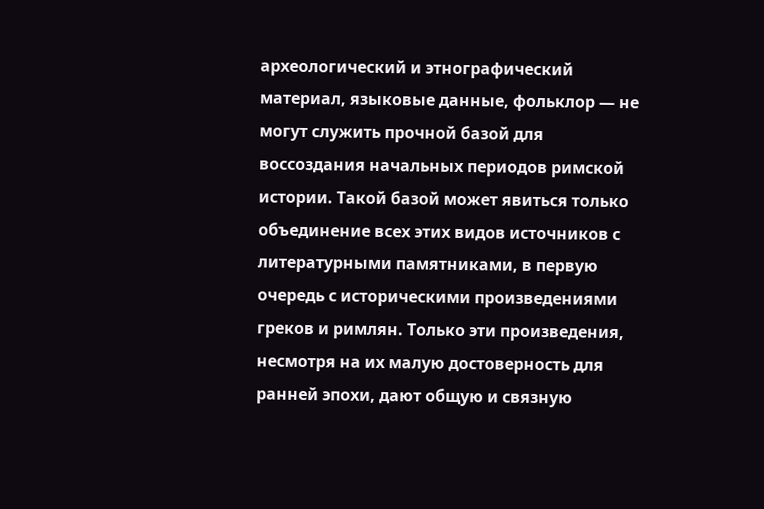археологический и этнографический материал, языковые данные, фольклор — не могут служить прочной базой для воссоздания начальных периодов римской истории. Такой базой может явиться только объединение всех этих видов источников с литературными памятниками, в первую очередь с историческими произведениями греков и римлян. Только эти произведения, несмотря на их малую достоверность для ранней эпохи, дают общую и связную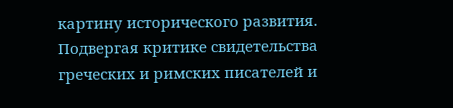картину исторического развития. Подвергая критике свидетельства греческих и римских писателей и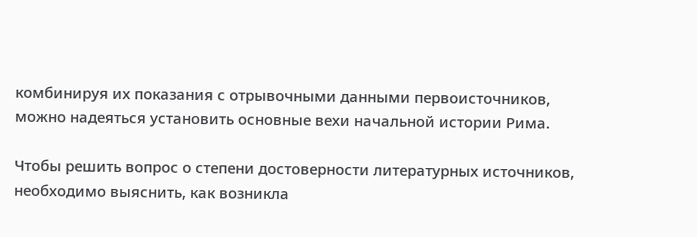комбинируя их показания с отрывочными данными первоисточников, можно надеяться установить основные вехи начальной истории Рима.

Чтобы решить вопрос о степени достоверности литературных источников, необходимо выяснить, как возникла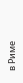в Риме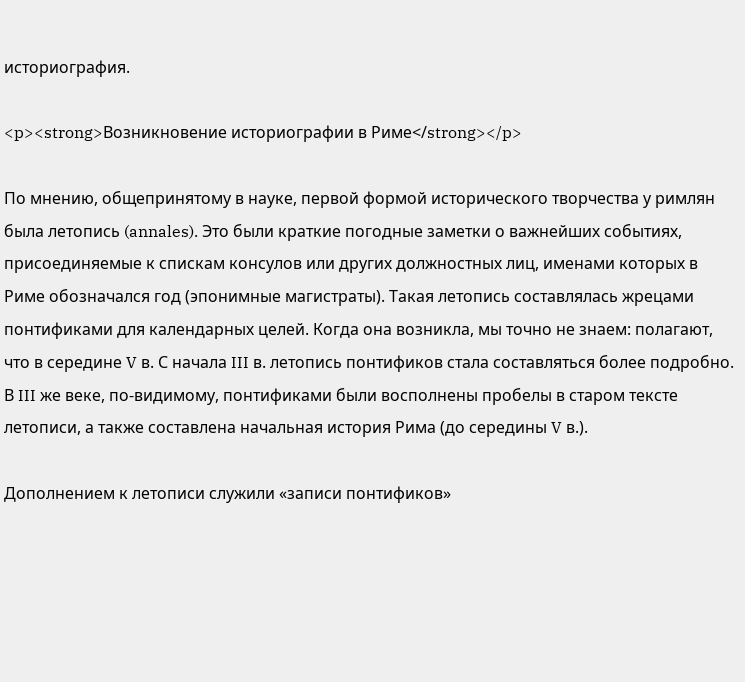историография.

<p><strong>Возникновение историографии в Риме</strong></p>

По мнению, общепринятому в науке, первой формой исторического творчества у римлян была летопись (annales). Это были краткие погодные заметки о важнейших событиях, присоединяемые к спискам консулов или других должностных лиц, именами которых в Риме обозначался год (эпонимные магистраты). Такая летопись составлялась жрецами понтификами для календарных целей. Когда она возникла, мы точно не знаем: полагают, что в середине V в. С начала III в. летопись понтификов стала составляться более подробно. В III же веке, по-видимому, понтификами были восполнены пробелы в старом тексте летописи, а также составлена начальная история Рима (до середины V в.).

Дополнением к летописи служили «записи понтификов»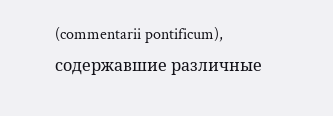(commentarii pontificum), содержавшие различные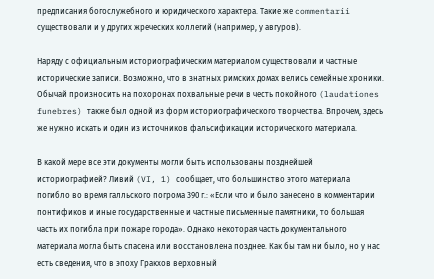предписания богослужебного и юридического характера. Такие же commentarii существовали и у других жреческих коллегий (например, у авгуров).

Наряду с официальным историографическим материалом существовали и частные исторические записи. Возможно, что в знатных римских домах велись семейные хроники. Обычай произносить на похоронах похвальные речи в честь покойного (laudationes funebres) также был одной из форм историографического творчества. Впрочем, здесь же нужно искать и один из источников фальсификации исторического материала.

В какой мере все эти документы могли быть использованы позднейшей историографией? Ливий (VI, 1) сообщает, что большинство этого материала погибло во время галльского погрома 390 г.: «Если что и было занесено в комментарии понтификов и иные государственные и частные письменные памятники, то большая часть их погибла при пожаре города». Однако некоторая часть документального материала могла быть спасена или восстановлена позднее. Как бы там ни было, но у нас есть сведения, что в эпоху Гракхов верховный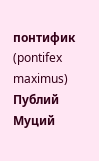понтифик (pontifex maximus) Публий Муций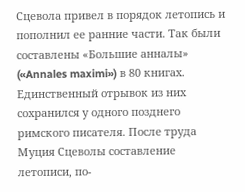Сцевола привел в порядок летопись и пополнил ее ранние части. Так были составлены «Большие анналы» («Annales maximi») в 80 книгах. Единственный отрывок из них сохранился у одного позднего римского писателя. После труда Муция Сцеволы составление летописи, по-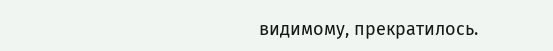видимому, прекратилось.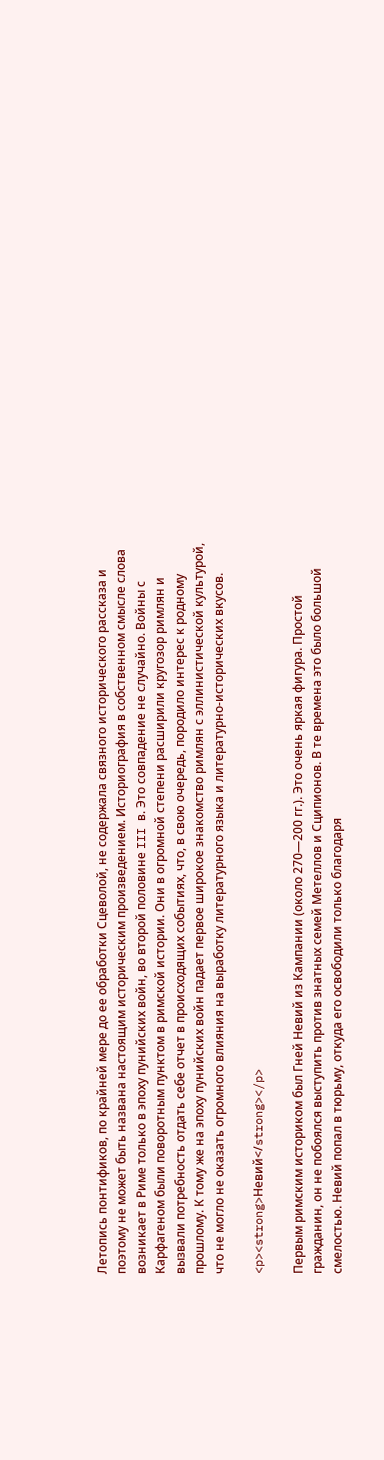Летопись понтификов, по крайней мере до ее обработки Сцеволой, не содержала связного исторического рассказа и поэтому не может быть названа настоящим историческим произведением. Историография в собственном смысле слова возникает в Риме только в эпоху пунийских войн, во второй половине III в. Это совпадение не случайно. Войны с Карфагеном были поворотным пунктом в римской истории. Они в огромной степени расширили кругозор римлян и вызвали потребность отдать себе отчет в происходящих событиях, что, в свою очередь, породило интерес к родному прошлому. К тому же на эпоху пунийских войн падает первое широкое знакомство римлян с эллинистической культурой, что не могло не оказать огромного влияния на выработку литературного языка и литературно-исторических вкусов.

<p><strong>Невий</strong></p>

Первым римским историком был Гней Невий из Кампании (около 270—200 гг.). Это очень яркая фигура. Простой гражданин, он не побоялся выступить против знатных семей Метеллов и Сципионов. В те времена это было большой смелостью. Невий попал в тюрьму, откуда его освободили только благодаря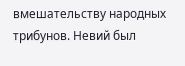вмешательству народных трибунов. Невий был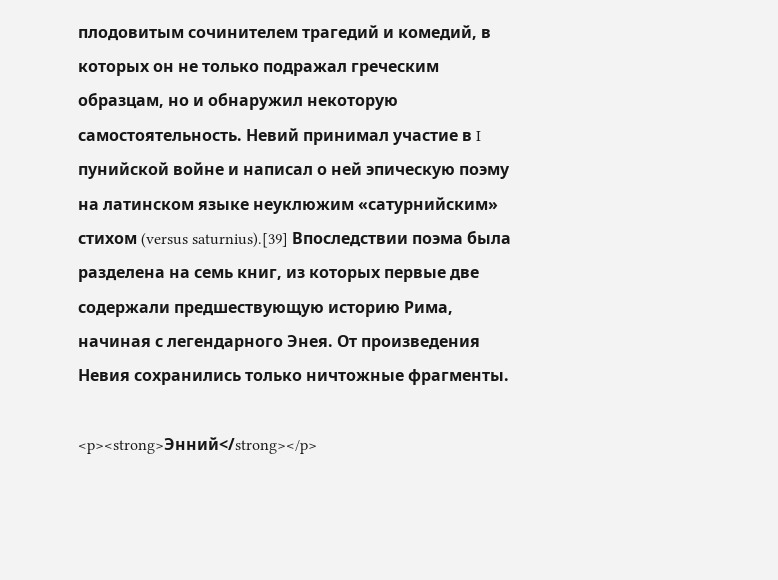плодовитым сочинителем трагедий и комедий, в которых он не только подражал греческим образцам, но и обнаружил некоторую самостоятельность. Невий принимал участие в I пунийской войне и написал о ней эпическую поэму на латинском языке неуклюжим «сатурнийским» стихом (versus saturnius).[39] Впоследствии поэма была разделена на семь книг, из которых первые две содержали предшествующую историю Рима, начиная с легендарного Энея. От произведения Невия сохранились только ничтожные фрагменты.

<p><strong>Энний</strong></p>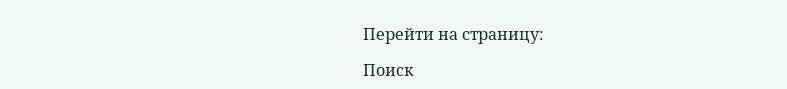Перейти на страницу:

Поиск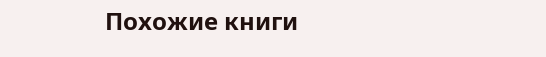Похожие книги